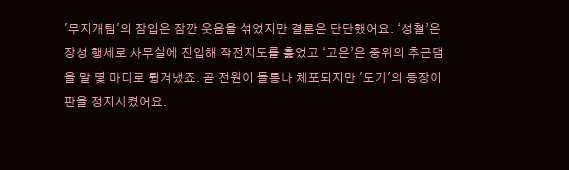'무지개팀'의 잠입은 잠깐 웃음을 섞었지만 결론은 단단했어요. ‘성철’은 장성 행세로 사무실에 진입해 작전지도를 훑었고 ‘고은’은 중위의 추근댐을 말 몇 마디로 튕겨냈죠. 곧 전원이 들통나 체포되지만 '도기'의 등장이 판을 정지시켰어요.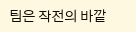팀은 작전의 바깥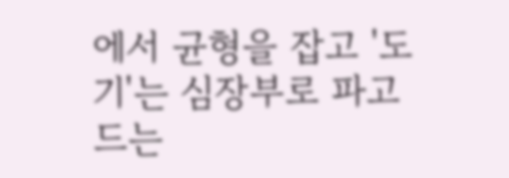에서 균형을 잡고 '도기'는 심장부로 파고드는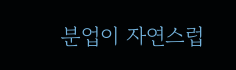분업이 자연스럽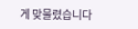게 맞물렸습니다